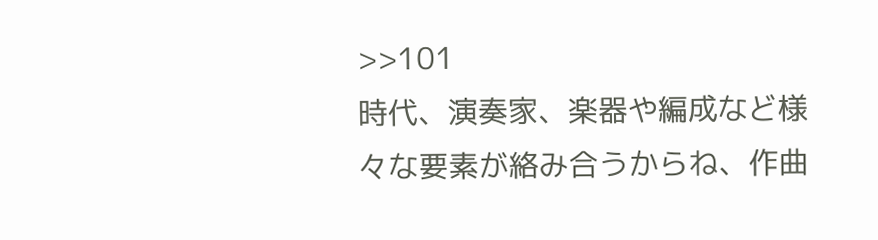>>101
時代、演奏家、楽器や編成など様々な要素が絡み合うからね、作曲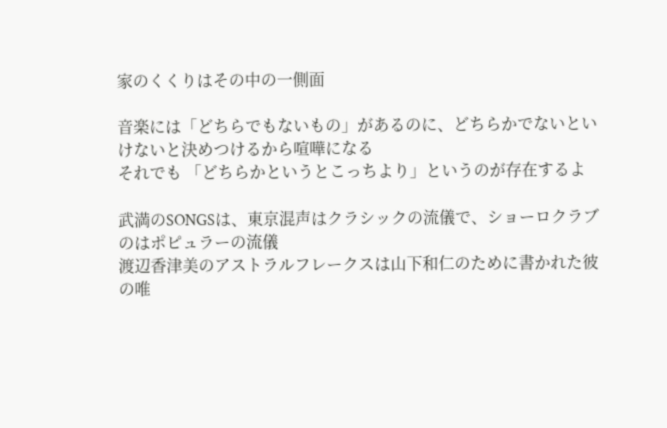家のくくりはその中の一側面

音楽には「どちらでもないもの」があるのに、どちらかでないといけないと決めつけるから喧嘩になる
それでも 「どちらかというとこっちより」というのが存在するよ

武満のSONGSは、東京混声はクラシックの流儀で、ショーロクラブのはポピュラーの流儀
渡辺香津美のアストラルフレークスは山下和仁のために書かれた彼の唯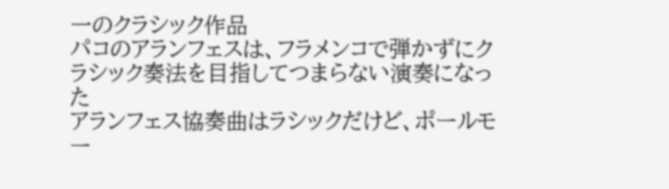一のクラシック作品
パコのアランフェスは、フラメンコで弾かずにクラシック奏法を目指してつまらない演奏になった
アランフェス協奏曲はラシックだけど、ポールモー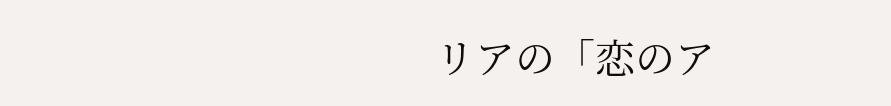リアの「恋のア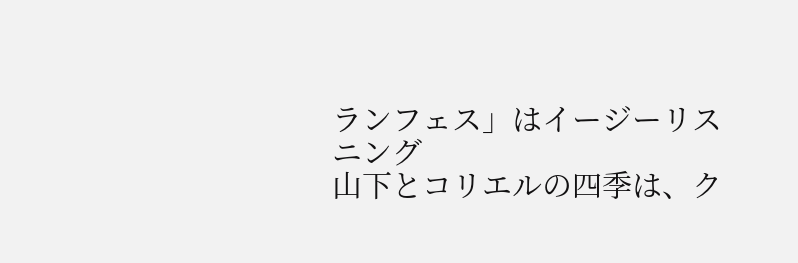ランフェス」はイージーリスニング
山下とコリエルの四季は、ク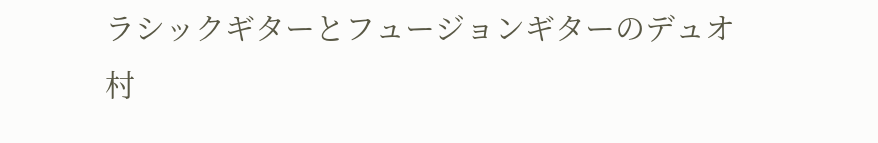ラシックギターとフュージョンギターのデュオ
村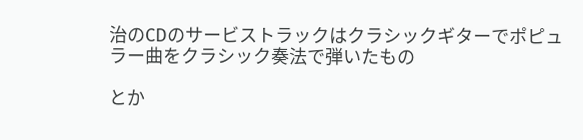治のCDのサービストラックはクラシックギターでポピュラー曲をクラシック奏法で弾いたもの

とか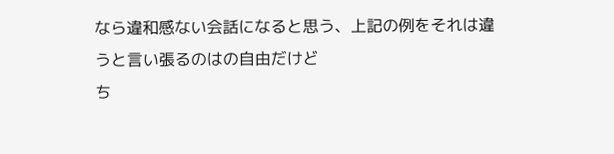なら違和感ない会話になると思う、上記の例をそれは違うと言い張るのはの自由だけど
ち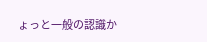ょっと一般の認識か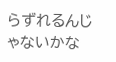らずれるんじゃないかな